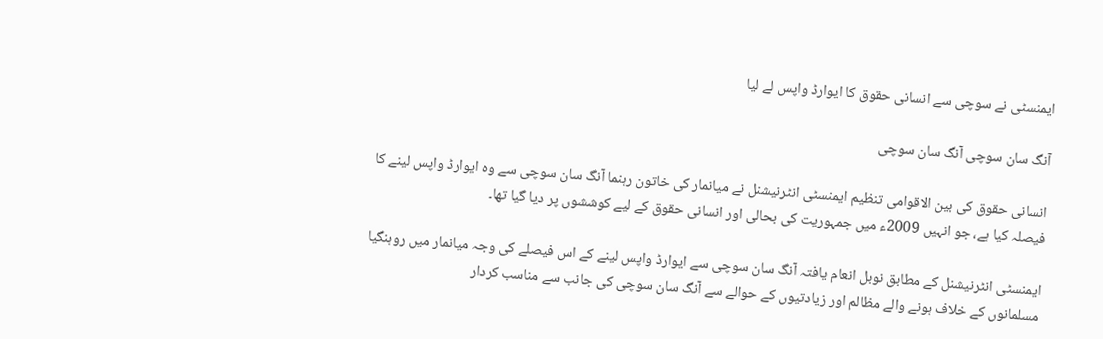ایمنسٹی نے سوچی سے انسانی حقوق کا ایوارڈ واپس لے لیا

آنگ سان سوچی آنگ سان سوچی

انسانی حقوق کی بین الاقوامی تنظیم ایمنسٹی انٹرنیشنل نے میانمار کی خاتون رہنما آنگ سان سوچی سے وہ ایوارڈ واپس لینے کا فیصلہ کیا ہے، جو انہیں 2009ء میں جمہوریت کی بحالی اور انسانی حقوق کے لیے کوششوں پر دیا گیا تھا۔

ایمنسٹی انٹرنیشنل کے مطابق نوبل انعام یافتہ آنگ سان سوچی سے ایوارڈ واپس لینے کے اس فیصلے کی وجہ میانمار میں روہنگیا مسلمانوں کے خلاف ہونے والے مظالم اور زیادتیوں کے حوالے سے آنگ سان سوچی کی جانب سے مناسب کردار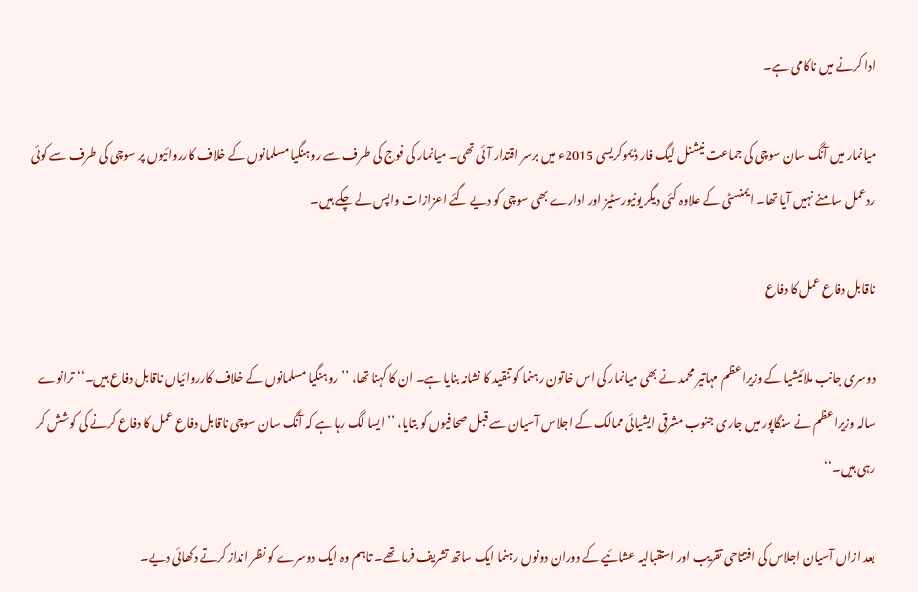ادا کرنے میں ناکامی ہے۔

میانمار میں آنگ سان سوچی کی جماعت نیشنل لیگ فار ڈیموکریسی 2015ء میں برسر اقتدار آئی تھی۔ میانمار کی فوج کی طرف سے روہنگیا مسلمانوں کے خلاف کارروائیوں پر سوچی کی طرف سے کوئی ردعمل سامنے نہیں آیا تھا۔ ایمنسٹی کے علاوہ کئی دیگر یونیورسٹیز اور ادارے بھی سوچی کو دیے گئے اعزازات واپس لے چکے ہیں۔

ناقابل دفاع عمل کا دفاع

دوسری جانب ملائیشیا کے وزیراعظم مہاتیر محمد نے بھی میانمار کی اس خاتون رہنما کو تنقید کا نشانہ بنایا ہے۔ ان کا کہنا تھا، ’’روہنگیا مسلمانوں کے خلاف کارروائیاں ناقابل دفاع ہیں۔‘‘ ترانوے سالہ وزیراعظم نے سنگاپور میں جاری جنوب مشرقی ایشیائی ممالک کے اجلاس آسیان سے قبل صحافیوں کو بتایا، ’’ایسا لگ رہا ہے کہ آنگ سان سوچی ناقابل دفاع عمل کا دفاع کرنے کی کوشش کر رہی ہیں۔‘‘

بعد ازاں آسیان اجلاس کی افتتاحی تقریب اور استقبالیہ عشائیے کے دوران دونوں رہنما ایک ساتھ تشریف فرما تھے۔ تاہم وہ ایک دوسرے کو نظر انداز کرتے دکھائی دیے۔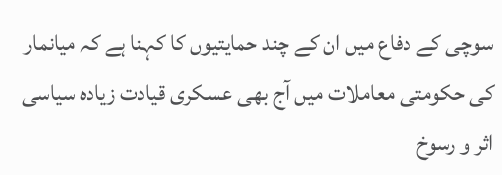سوچی کے دفاع میں ان کے چند حمایتیوں کا کہنا ہے کہ میانمار کی حکومتی معاملات میں آج بھی عسکری قیادت زیادہ سیاسی اثر و رسوخ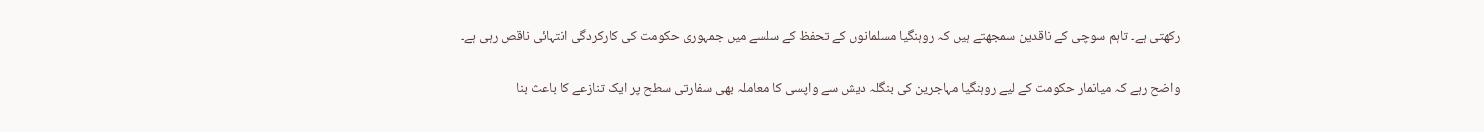رکھتی ہے۔ تاہم سوچی کے ناقدین سمجھتے ہیں کہ روہنگیا مسلمانوں کے تحفظ کے سلسے میں جمہوری حکومت کی کارکردگی انتہائی ناقص رہی ہے۔

واضح رہے کہ میانمار حکومت کے لیے روہنگیا مہاجرین کی بنگلہ دیش سے واپسی کا معاملہ بھی سفارتی سطح پر ایک تنازعے کا باعث بنا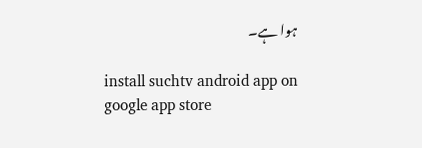ہوا ہے۔

install suchtv android app on google app store